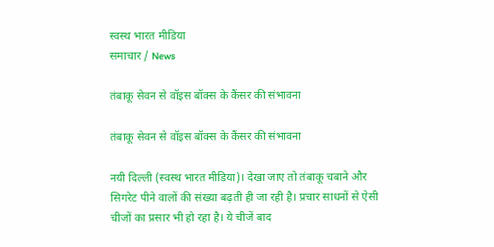स्वस्थ भारत मीडिया
समाचार / News

तंबाकू सेवन से वॉइस बॉक्स के कैंसर की संभावना

तंबाकू सेवन से वॉइस बॉक्स के कैंसर की संभावना

नयी दिल्ली (स्वस्थ भारत मीडिया)। देखा जाए तो तंबाकू चबाने और सिगरेट पीने वालों की संख्या बढ़ती ही जा रही है। प्रचार साधनों से ऐसी चीजों का प्रसार भी हो रहा है। ये चीजें बाद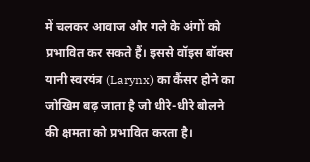में चलकर आवाज और गले के अंगों को प्रभावित कर सकते हैं। इससे वॉइस बॉक्स यानी स्वरयंत्र (Larynx) का कैंसर होने का जोखिम बढ़ जाता है जो धीरे-धीरे बोलने की क्षमता को प्रभावित करता है।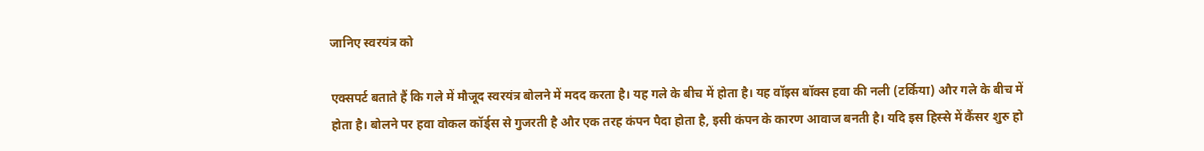जानिए स्वरयंत्र को

एक्सपर्ट बताते हैं कि गले में मौजूद स्वरयंत्र बोलने में मदद करता है। यह गले के बीच में होता है। यह वॉइस बॉक्स हवा की नली (टर्किया) और गले के बीच में होता है। बोलने पर हवा वोकल कॉर्ड्स से गुजरती है और एक तरह कंपन पैदा होता है, इसी कंपन के कारण आवाज बनती है। यदि इस हिस्से में कैंसर शुरु हो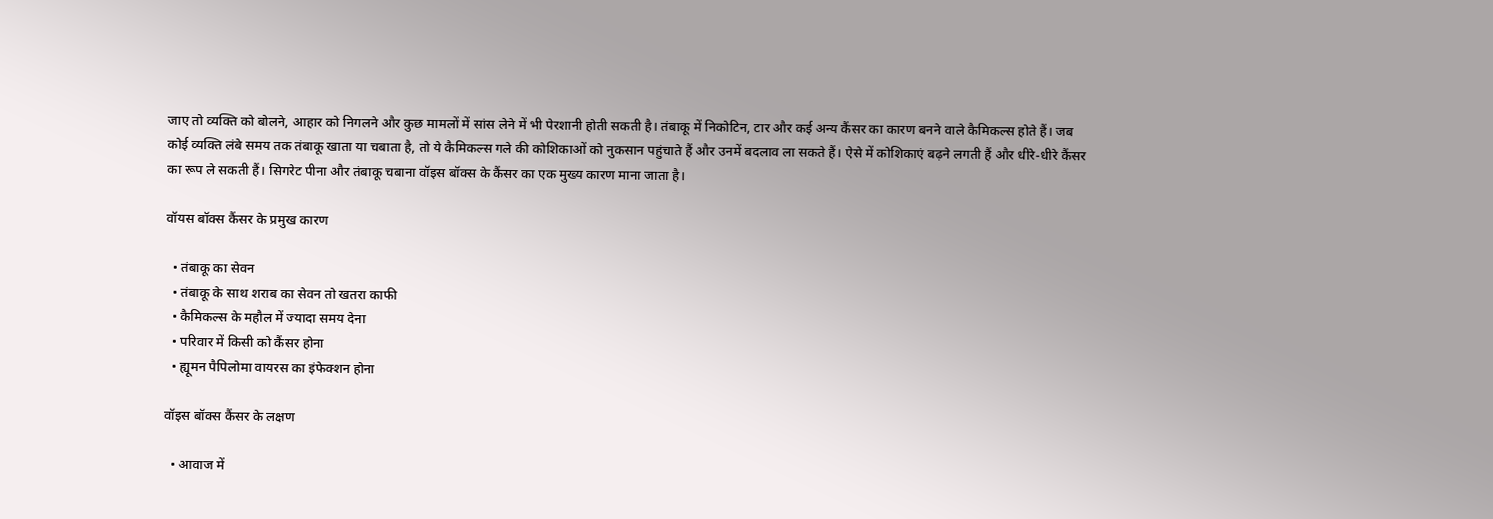जाए तो व्यक्ति को बोलने, आहार को निगलने और कुछ मामलों में सांस लेने में भी पेरशानी होती सकती है। तंबाकू में निकोटिन, टार और कई अन्य कैंसर का कारण बनने वाले कैमिकल्स होते हैं। जब कोई व्यक्ति लंबे समय तक तंबाकू खाता या चबाता है, तो ये कैमिकल्स गले की कोशिकाओं को नुकसान पहुंचाते हैं और उनमें बदलाव ला सकते हैं। ऐसे में कोशिकाएं बढ़ने लगती हैं और धीरे-धीरे कैंसर का रूप ले सकती हैं। सिगरेट पीना और तंबाकू चबाना वॉइस बॉक्स के कैंसर का एक मुख्य कारण माना जाता है।

वॉयस बॉक्स कैंसर के प्रमुख कारण

  • तंबाकू का सेवन
  • तंबाकू के साथ शराब का सेवन तो खतरा काफी
  • कैमिकल्स के महौल में ज्यादा समय देना
  • परिवार में किसी को कैंसर होना
  • ह्यूमन पैपिलोमा वायरस का इंफेक्शन होना

वॉइस बॉक्स कैंसर के लक्षण

  • आवाज में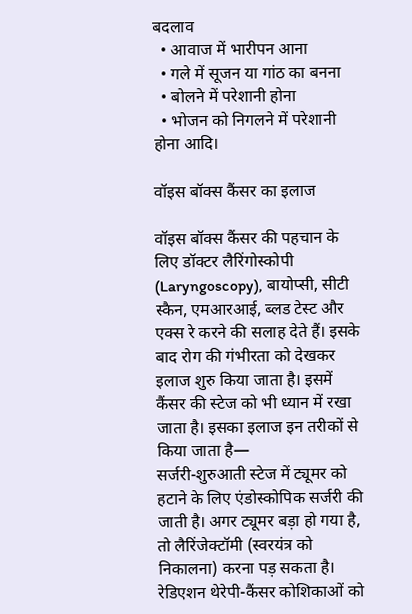बदलाव
  • आवाज में भारीपन आना
  • गले में सूजन या गांठ का बनना
  • बोलने में परेशानी होना
  • भोजन को निगलने में परेशानी होना आदि।

वॉइस बॉक्स कैंसर का इलाज

वॉइस बॉक्स कैंसर की पहचान के लिए डॉक्टर लैरिंगोस्कोपी (Laryngoscopy), बायोप्सी, सीटी स्कैन, एमआरआई, ब्लड टेस्ट और एक्स रे करने की सलाह देते हैं। इसके बाद रोग की गंभीरता को देखकर इलाज शुरु किया जाता है। इसमें कैंसर की स्टेज को भी ध्यान में रखा जाता है। इसका इलाज इन तरीकों से किया जाता है—
सर्जरी-शुरुआती स्टेज में ट्यूमर को हटाने के लिए एंडोस्कोपिक सर्जरी की जाती है। अगर ट्यूमर बड़ा हो गया है, तो लैरिंजेक्टॉमी (स्वरयंत्र को निकालना) करना पड़ सकता है।
रेडिएशन थेरेपी-कैंसर कोशिकाओं को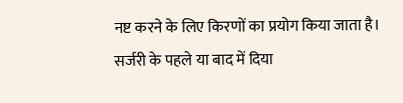नष्ट करने के लिए किरणों का प्रयोग किया जाता है। सर्जरी के पहले या बाद में दिया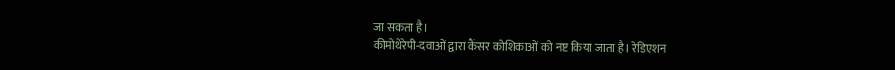जा सकता है।
कीमोथेरेपी-दवाओं द्वारा कैंसर कोशिकाओं को नष्ट किया जाता है। रेडिएशन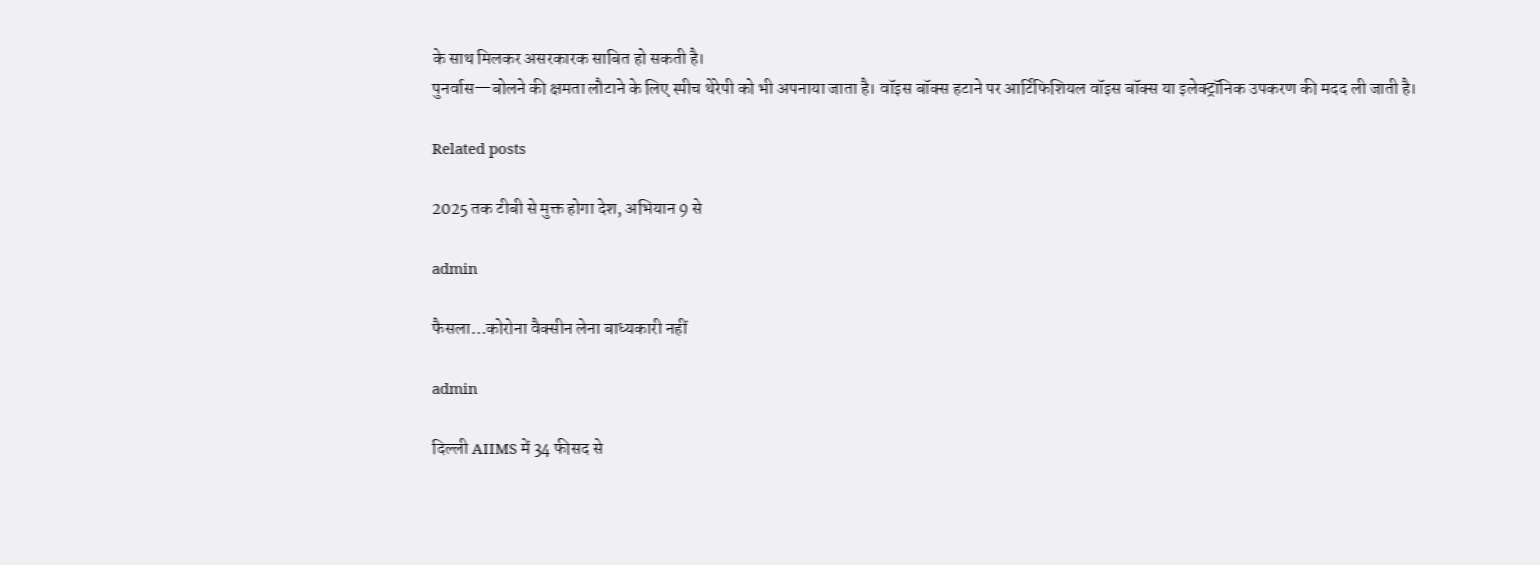के साथ मिलकर असरकारक साबित हो सकती है।
पुनर्वास—बोलने की क्षमता लौटाने के लिए स्पीच थेरेपी को भी अपनाया जाता है। वॉइस बॉक्स हटाने पर आर्टिफिशियल वॉइस बॉक्स या इलेक्ट्रॉनिक उपकरण की मदद ली जाती है।

Related posts

2025 तक टीबी से मुक्त होगा देश, अभियान 9 से

admin

फैसला…कोरोना वैक्सीन लेना बाध्यकारी नहीं

admin

दिल्ली AIIMS में 34 फीसद से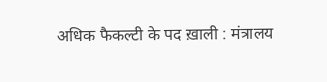अधिक फैकल्टी के पद ख़ाली : मंत्रालय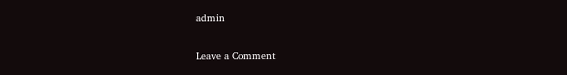admin

Leave a Comment